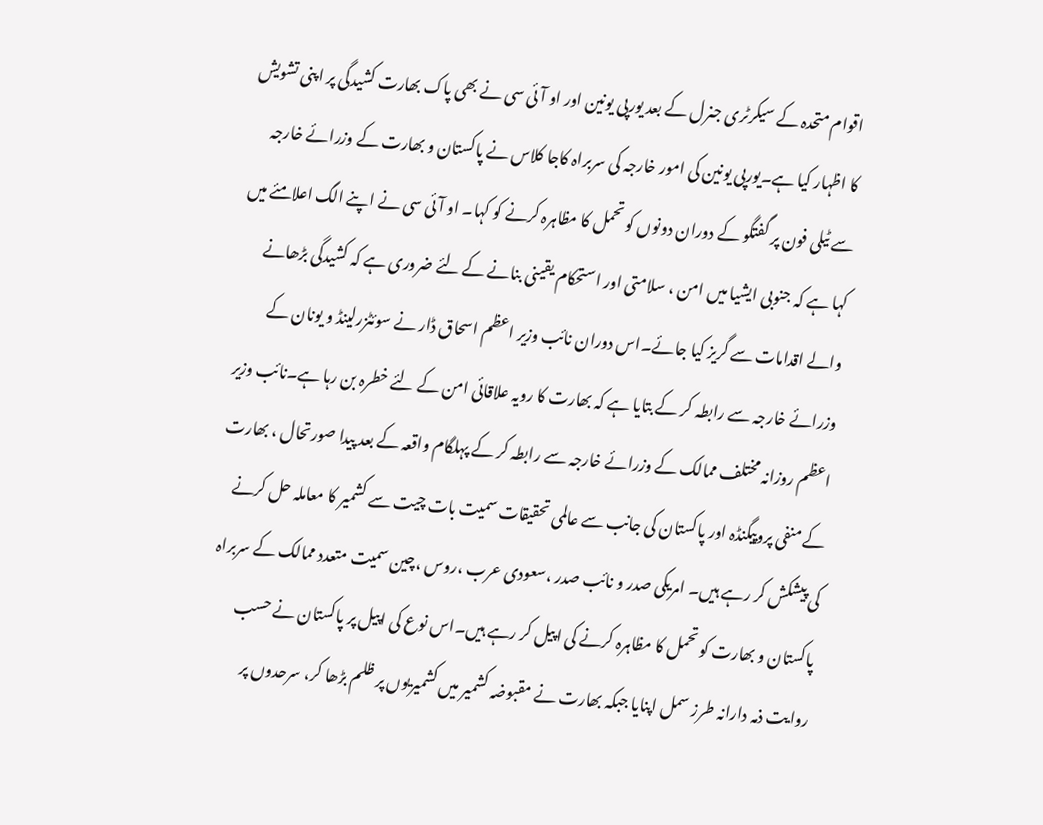اقوام متحدہ کے سیکرٹری جنرل کے بعد یورپی یونین اور او آئی سی نے بھی پاک بھارت کشیدگی پر اپنی تشویش کا اظہار کیا ہے۔یورپی یونین کی امور خارجہ کی سربراہ کاجا کلاس نے پاکستان و بھارت کے وزرائے خارجہ سے ٹیلی فون پر گفتگو کے دوران دونوں کو تحمل کا مظاہرہ کرنے کو کہا۔ او آئی سی نے اپنے الگ اعلامئے میں کہا ہے کہ جنوبی ایشیا میں امن ، سلامتی اور استحکام یقینی بنانے کے لئے ضروری ہے کہ کشیدگی بڑھانے والے اقدامات سے گریز کیا جائے۔اس دوران نائب وزیر اعظم اسحاق ڈار نے سوئٹزرلینڈ و یونان کے وزرائے خارجہ سے رابطہ کر کے بتایا ہے کہ بھارت کا رویہ علاقائی امن کے لئے خطرہ بن رہا ہے۔نائب وزیر اعظم روزانہ مختلف ممالک کے وزرائے خارجہ سے رابطہ کر کے پہلگام واقعہ کے بعد پیدا صورتحال ، بھارت کے منفی پروپیگنڈہ اور پاکستان کی جانب سے عالمی تحقیقات سمیت بات چیت سے کشمیر کا معاملہ حل کرنے کی پیشکش کر رہے ہیں۔ امریکی صدر و نائب صدر ،سعودی عرب ،روس ،چین سمیت متعدد ممالک کے سربراہ پاکستان و بھارت کو تحمل کا مظاہرہ کرنے کی اپیل کر رہے ہیں۔اس نوع کی اپیل پر پاکستان نے حسب روایت ذمہ دارانہ طرز سمل اپنایا جبکہ بھارت نے مقبوضہ کشمیر میں کشمیریوں پر ظلم بڑھا کر، سرحدوں پر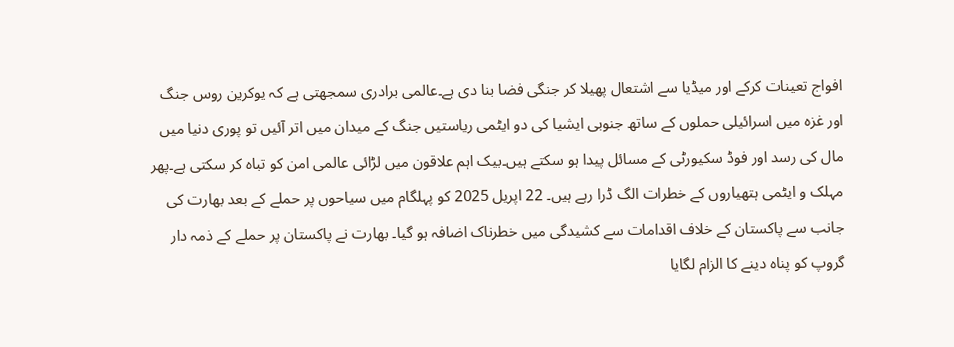افواج تعینات کرکے اور میڈیا سے اشتعال پھیلا کر جنگی فضا بنا دی ہے۔عالمی برادری سمجھتی ہے کہ یوکرین روس جنگ اور غزہ میں اسرائیلی حملوں کے ساتھ جنوبی ایشیا کی دو ایٹمی ریاستیں جنگ کے میدان میں اتر آئیں تو پوری دنیا میں مال کی رسد اور فوڈ سکیورٹی کے مسائل پیدا ہو سکتے ہیں۔بیک اہم علاقون میں لڑائی عالمی امن کو تباہ کر سکتی ہے۔پھر مہلک و ایٹمی ہتھیاروں کے خطرات الگ ڈرا رہے ہیں۔ 22 اپریل 2025 کو پہلگام میں سیاحوں پر حملے کے بعد بھارت کی جانب سے پاکستان کے خلاف اقدامات سے کشیدگی میں خطرناک اضافہ ہو گیا۔ بھارت نے پاکستان پر حملے کے ذمہ دار گروپ کو پناہ دینے کا الزام لگایا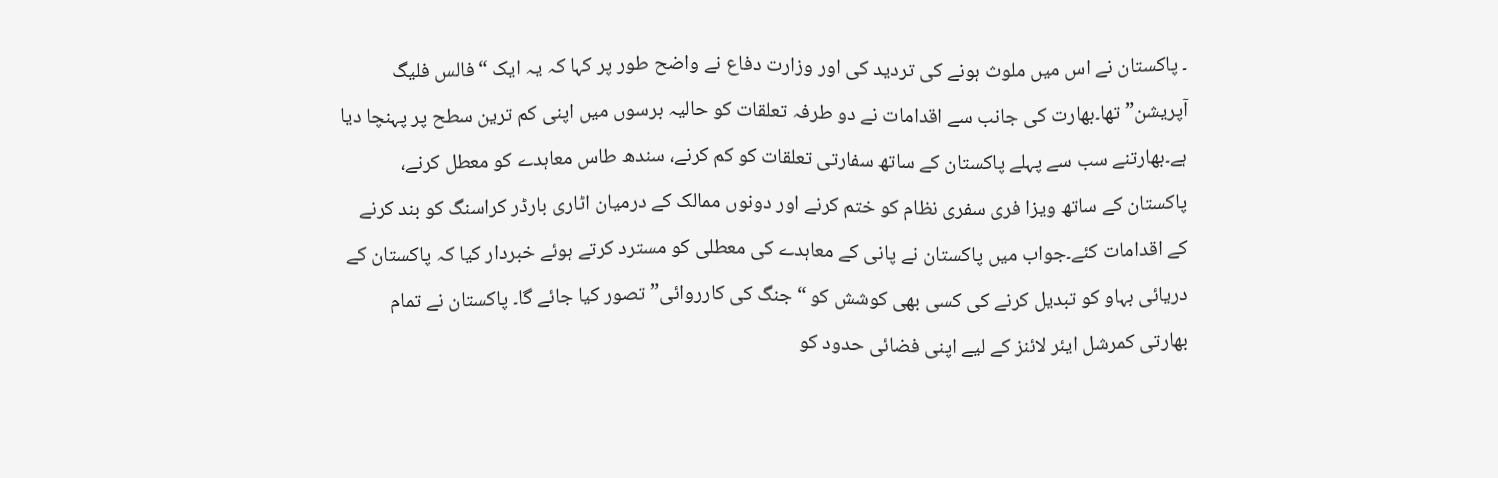۔ پاکستان نے اس میں ملوث ہونے کی تردید کی اور وزارت دفاع نے واضح طور پر کہا کہ یہ ایک “فالس فلیگ آپریشن” تھا۔بھارت کی جانب سے اقدامات نے دو طرفہ تعلقات کو حالیہ برسوں میں اپنی کم ترین سطح پر پہنچا دیا ہے۔بھارتنے سب سے پہلے پاکستان کے ساتھ سفارتی تعلقات کو کم کرنے، سندھ طاس معاہدے کو معطل کرنے، پاکستان کے ساتھ ویزا فری سفری نظام کو ختم کرنے اور دونوں ممالک کے درمیان اٹاری بارڈر کراسنگ کو بند کرنے کے اقدامات کئے۔جواب میں پاکستان نے پانی کے معاہدے کی معطلی کو مسترد کرتے ہوئے خبردار کیا کہ پاکستان کے دریائی بہاو کو تبدیل کرنے کی کسی بھی کوشش کو “جنگ کی کارروائی” تصور کیا جائے گا۔ پاکستان نے تمام بھارتی کمرشل ایئر لائنز کے لیے اپنی فضائی حدود کو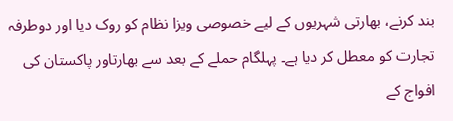بند کرنے، بھارتی شہریوں کے لیے خصوصی ویزا نظام کو روک دیا اور دوطرفہ تجارت کو معطل کر دیا ہے۔ پہلگام حملے کے بعد سے بھارتاور پاکستان کی افواج کے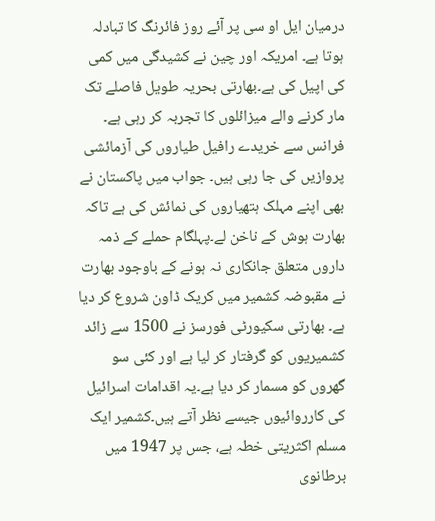درمیان ایل او سی پر آئے روز فائرنگ کا تبادلہ ہوتا ہے۔ امریکہ اور چین نے کشیدگی میں کمی کی اپیل کی ہے۔بھارتی بحریہ طویل فاصلے تک مار کرنے والے میزائلوں کا تجربہ کر رہی ہے۔ فرانس سے خریدے رافیل طیاروں کی آزمائشی پروازیں کی جا رہی ہیں۔ جواب میں پاکستان نے بھی اپنے مہلک ہتھیاروں کی نمائش کی ہے تاکہ بھارت ہوش کے ناخن لے۔پہلگام حملے کے ذمہ داروں متعلق جانکاری نہ ہونے کے باوجود بھارت نے مقبوضہ کشمیر میں کریک ڈاون شروع کر دیا ہے۔ بھارتی سکیورٹی فورسز نے 1500 سے زائد کشمیریوں کو گرفتار کر لیا ہے اور کئی سو گھروں کو مسمار کر دیا ہے۔یہ اقدامات اسرائیل کی کارروائیوں جیسے نظر آتے ہیں۔کشمیر ایک مسلم اکثریتی خطہ ہے، جس پر 1947 میں برطانوی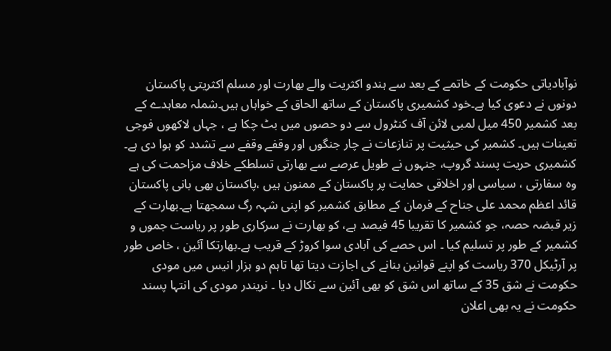نوآبادیاتی حکومت کے خاتمے کے بعد سے ہندو اکثریت والے بھارت اور مسلم اکثریتی پاکستان دونوں نے دعوی کیا ہے۔خود کشمیری پاکستان کے ساتھ الحاق کے خواہاں ہیں۔شملہ معاہدے کے بعد کشمیر 450 میل لمبی لائن آف کنٹرول سے دو حصوں میں بٹ چکا ہے ، جہاں لاکھوں فوجی تعینات ہیں۔ کشمیر کی حیثیت پر تنازعات نے چار جنگوں اور وقفے وقفے سے تشدد کو ہوا دی ہے۔ کشمیری حریت پسند گروپ، جنہوں نے طویل عرصے سے بھارتی تسلطکے خلاف مزاحمت کی ہے وہ سفارتی ، سیاسی اور اخلاقی حمایت پر پاکستان کے ممنون ہیں ،پاکستان بھی بانی پاکستان قائد اعظم محمد علی جناح کے فرمان کے مطابق کشمیر کو اپنی شہہ رگ سمجھتا ہے۔بھارت کے زیر قبضہ حصہ، جو کشمیر کا تقریبا 45 فیصد ہے، کو بھارت نے سرکاری طور پر ریاست جموں و کشمیر کے طور پر تسلیم کیا ۔ اس حصے کی آبادی سوا کروڑ کے قریب ہے۔بھارتکا آئین ، خاص طور پر آرٹیکل 370 ریاست کو اپنے قوانین بنانے کی اجازت دیتا تھا تاہم دو ہزار انیس میں مودی حکومت نے شق 35 کے ساتھ اس شق کو بھی آئین سے نکال دیا ۔ نریندر مودی کی انتہا پسند حکومت نے یہ بھی اعلان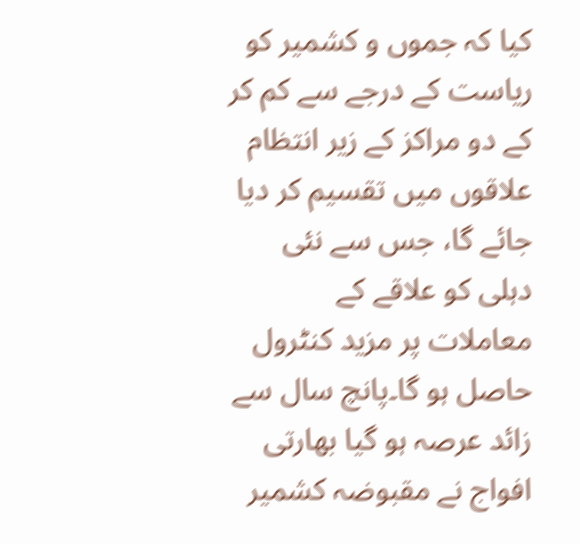کیا کہ جموں و کشمیر کو ریاست کے درجے سے کم کر کے دو مراکز کے زیر انتظام علاقوں میں تقسیم کر دیا جائے گا، جس سے نئی دہلی کو علاقے کے معاملات پر مزید کنٹرول حاصل ہو گا۔پانچ سال سے زائد عرصہ ہو گیا بھارتی افواج نے مقبوضہ کشمیر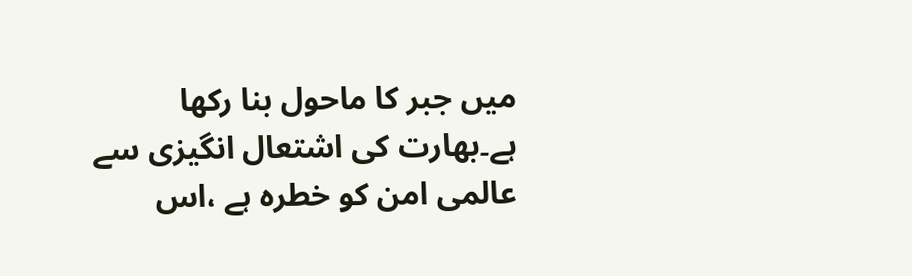میں جبر کا ماحول بنا رکھا ہے۔بھارت کی اشتعال انگیزی سے عالمی امن کو خطرہ ہے ،اس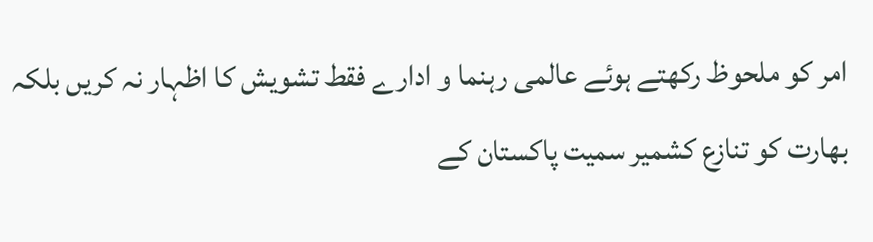امر کو ملحوظ رکھتے ہوئے عالمی رہنما و ادارے فقط تشویش کا اظہار نہ کریں بلکہ بھارت کو تنازع کشمیر سمیت پاکستان کے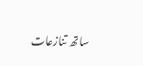ساتھ تنازعات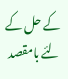کے حل کے لئے بامقصد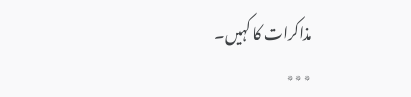مذاکرات کا کہیں۔
٭٭٭